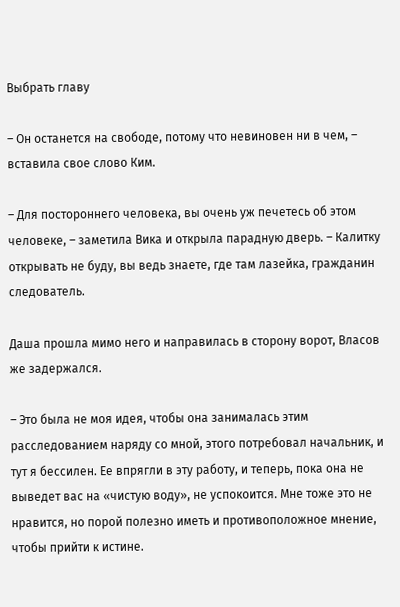Выбрать главу

– Он останется на свободе, потому что невиновен ни в чем, – вставила свое слово Ким.

– Для постороннего человека, вы очень уж печетесь об этом человеке, – заметила Вика и открыла парадную дверь. – Калитку открывать не буду, вы ведь знаете, где там лазейка, гражданин следователь.

Даша прошла мимо него и направилась в сторону ворот, Власов же задержался.

– Это была не моя идея, чтобы она занималась этим расследованием наряду со мной, этого потребовал начальник, и тут я бессилен. Ее впрягли в эту работу, и теперь, пока она не выведет вас на «чистую воду», не успокоится. Мне тоже это не нравится, но порой полезно иметь и противоположное мнение, чтобы прийти к истине.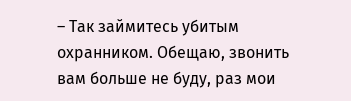– Так займитесь убитым охранником. Обещаю, звонить вам больше не буду, раз мои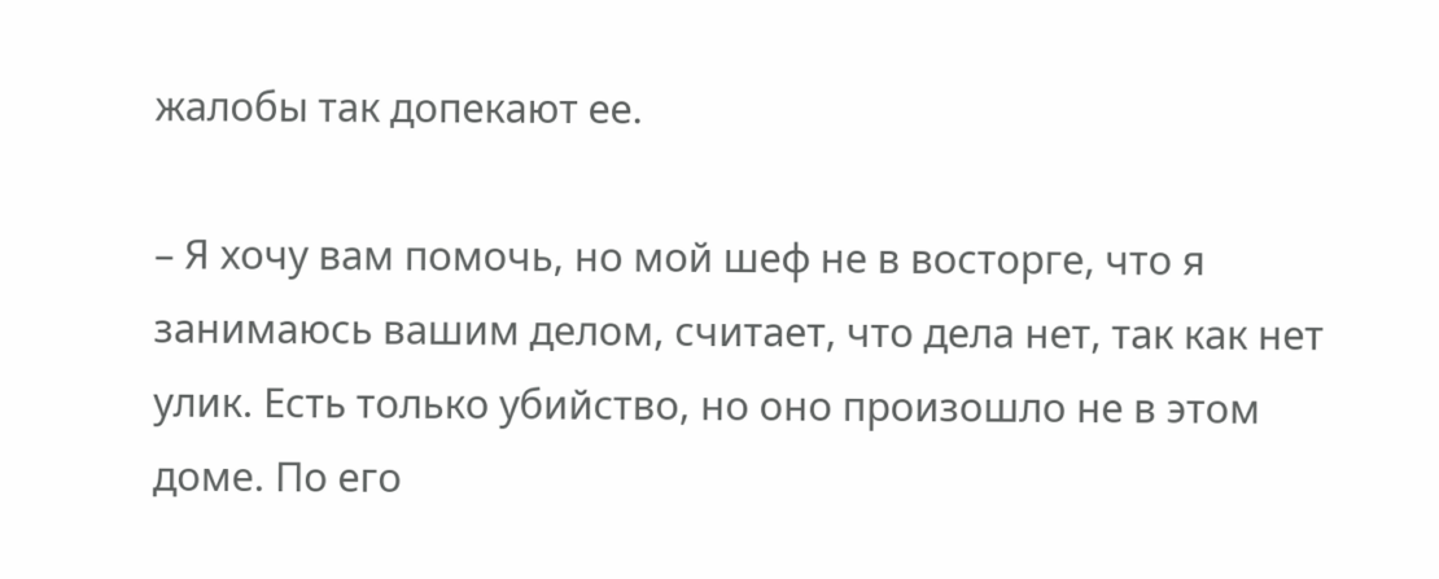жалобы так допекают ее.

– Я хочу вам помочь, но мой шеф не в восторге, что я занимаюсь вашим делом, считает, что дела нет, так как нет улик. Есть только убийство, но оно произошло не в этом доме. По его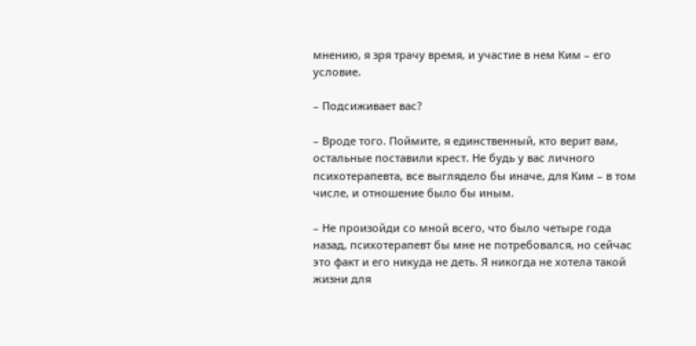мнению, я зря трачу время, и участие в нем Ким – его условие.

– Подсиживает вас?

– Вроде того. Поймите, я единственный, кто верит вам, остальные поставили крест. Не будь у вас личного психотерапевта, все выглядело бы иначе, для Ким – в том числе, и отношение было бы иным.

– Не произойди со мной всего, что было четыре года назад, психотерапевт бы мне не потребовался, но сейчас это факт и его никуда не деть. Я никогда не хотела такой жизни для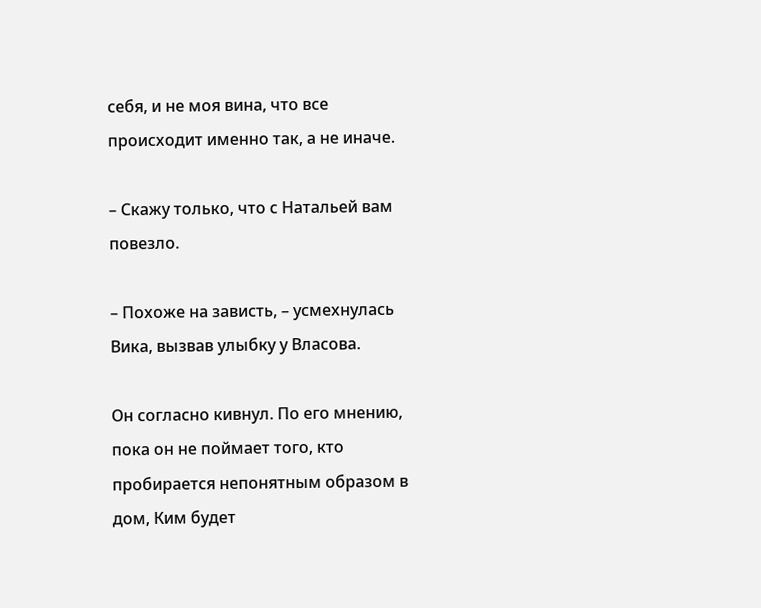себя, и не моя вина, что все происходит именно так, а не иначе.

– Скажу только, что с Натальей вам повезло.

– Похоже на зависть, – усмехнулась Вика, вызвав улыбку у Власова.

Он согласно кивнул. По его мнению, пока он не поймает того, кто пробирается непонятным образом в дом, Ким будет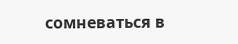сомневаться в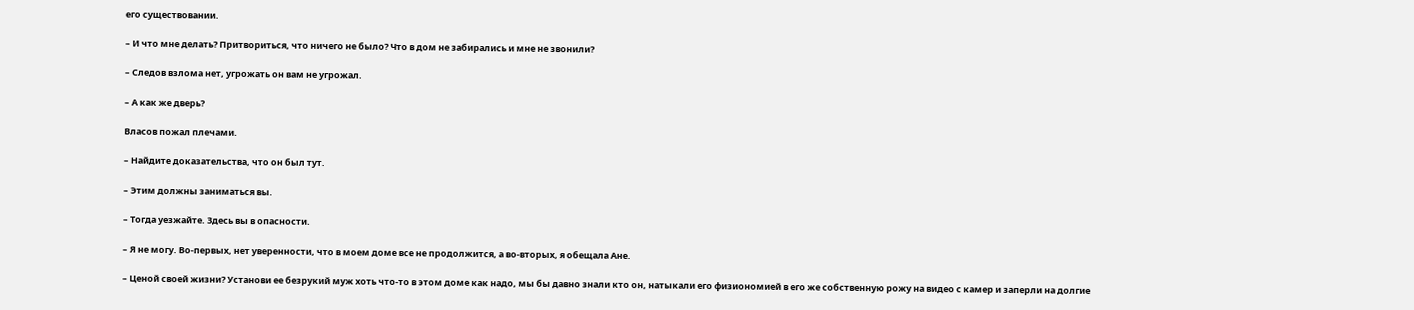его существовании.

– И что мне делать? Притвориться, что ничего не было? Что в дом не забирались и мне не звонили?

– Следов взлома нет, угрожать он вам не угрожал.

– А как же дверь?

Власов пожал плечами.

– Найдите доказательства, что он был тут.

– Этим должны заниматься вы.

– Тогда уезжайте. Здесь вы в опасности.

– Я не могу. Во-первых, нет уверенности, что в моем доме все не продолжится, а во-вторых, я обещала Ане.

– Ценой своей жизни? Установи ее безрукий муж хоть что-то в этом доме как надо, мы бы давно знали кто он, натыкали его физиономией в его же собственную рожу на видео с камер и заперли на долгие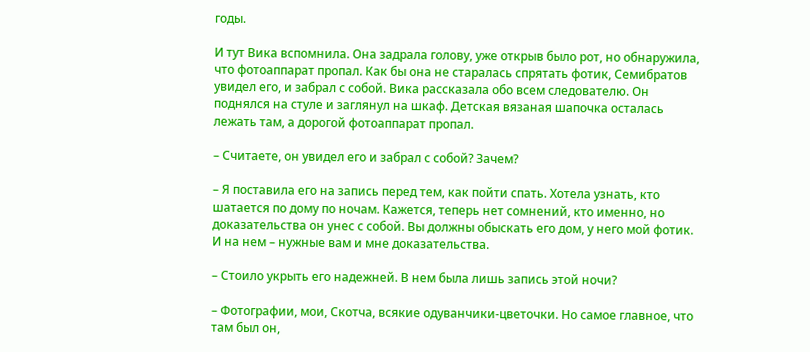годы.

И тут Вика вспомнила. Она задрала голову, уже открыв было рот, но обнаружила, что фотоаппарат пропал. Как бы она не старалась спрятать фотик, Семибратов увидел его, и забрал с собой. Вика рассказала обо всем следователю. Он поднялся на стуле и заглянул на шкаф. Детская вязаная шапочка осталась лежать там, а дорогой фотоаппарат пропал.

– Считаете, он увидел его и забрал с собой? Зачем?

– Я поставила его на запись перед тем, как пойти спать. Хотела узнать, кто шатается по дому по ночам. Кажется, теперь нет сомнений, кто именно, но доказательства он унес с собой. Вы должны обыскать его дом, у него мой фотик. И на нем – нужные вам и мне доказательства.

– Стоило укрыть его надежней. В нем была лишь запись этой ночи?

– Фотографии, мои, Скотча, всякие одуванчики-цветочки. Но самое главное, что там был он,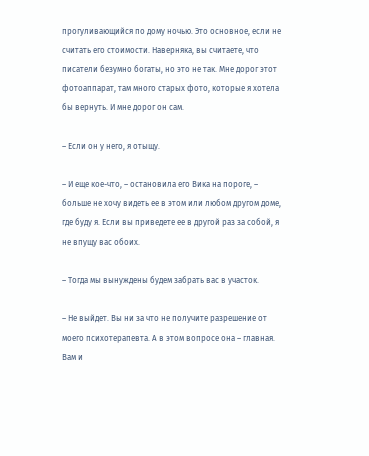прогуливающийся по дому ночью. Это основное, если не считать его стоимости. Наверняка, вы считаете, что писатели безумно богаты, но это не так. Мне дорог этот фотоаппарат, там много старых фото, которые я хотела бы вернуть. И мне дорог он сам.

– Если он у него, я отыщу.

– И еще кое-что, – остановила его Вика на пороге, – больше не хочу видеть ее в этом или любом другом доме, где буду я. Если вы приведете ее в другой раз за собой, я не впущу вас обоих.

– Тогда мы вынуждены будем забрать вас в участок.

– Не выйдет. Вы ни за что не получите разрешение от моего психотерапевта. А в этом вопросе она – главная. Вам и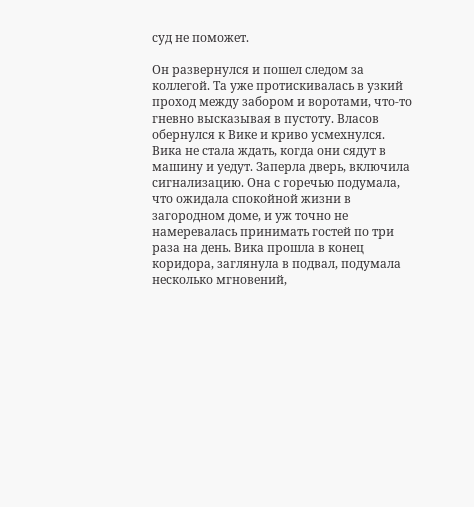суд не поможет.

Он развернулся и пошел следом за коллегой. Та уже протискивалась в узкий проход между забором и воротами, что-то гневно высказывая в пустоту. Власов обернулся к Вике и криво усмехнулся. Вика не стала ждать, когда они сядут в машину и уедут. Заперла дверь, включила сигнализацию. Она с горечью подумала, что ожидала спокойной жизни в загородном доме, и уж точно не намеревалась принимать гостей по три раза на день. Вика прошла в конец коридора, заглянула в подвал, подумала несколько мгновений,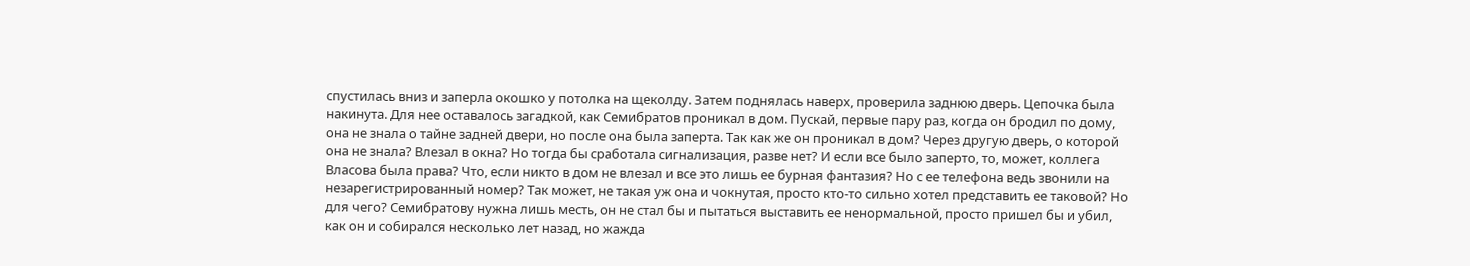спустилась вниз и заперла окошко у потолка на щеколду. Затем поднялась наверх, проверила заднюю дверь. Цепочка была накинута. Для нее оставалось загадкой, как Семибратов проникал в дом. Пускай, первые пару раз, когда он бродил по дому, она не знала о тайне задней двери, но после она была заперта. Так как же он проникал в дом? Через другую дверь, о которой она не знала? Влезал в окна? Но тогда бы сработала сигнализация, разве нет? И если все было заперто, то, может, коллега Власова была права? Что, если никто в дом не влезал и все это лишь ее бурная фантазия? Но с ее телефона ведь звонили на незарегистрированный номер? Так может, не такая уж она и чокнутая, просто кто-то сильно хотел представить ее таковой? Но для чего? Семибратову нужна лишь месть, он не стал бы и пытаться выставить ее ненормальной, просто пришел бы и убил, как он и собирался несколько лет назад, но жажда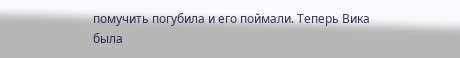помучить погубила и его поймали. Теперь Вика была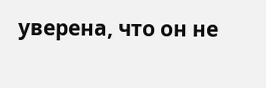уверена, что он не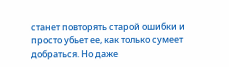станет повторять старой ошибки и просто убьет ее, как только сумеет добраться. Но даже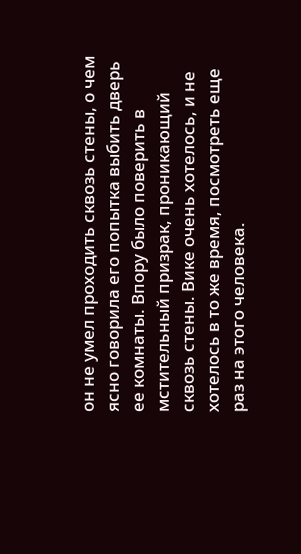он не умел проходить сквозь стены, о чем ясно говорила его попытка выбить дверь ее комнаты. Впору было поверить в мстительный призрак, проникающий сквозь стены. Вике очень хотелось, и не хотелось в то же время, посмотреть еще раз на этого человека.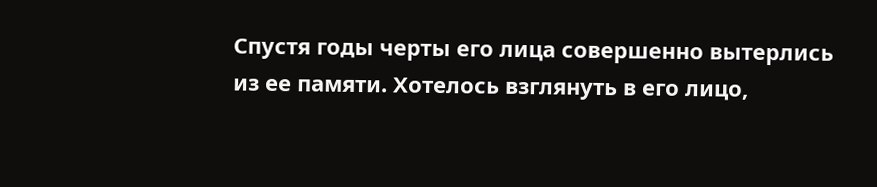Спустя годы черты его лица совершенно вытерлись из ее памяти. Хотелось взглянуть в его лицо,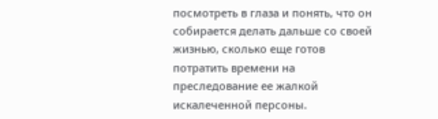посмотреть в глаза и понять, что он собирается делать дальше со своей жизнью, сколько еще готов потратить времени на преследование ее жалкой искалеченной персоны.